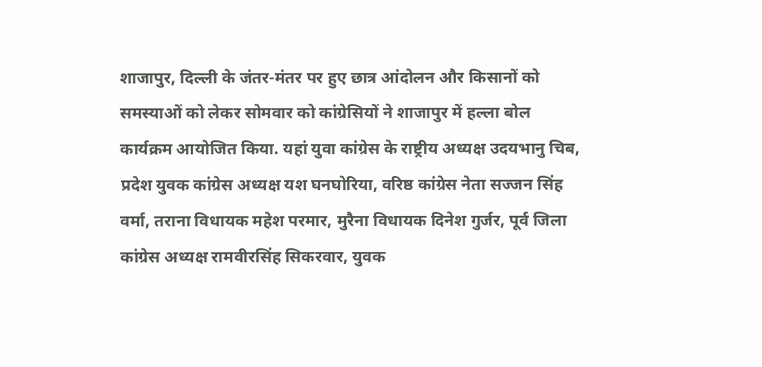शाजापुर, दिल्ली के जंतर-मंतर पर हुए छात्र आंदोलन और किसानों को समस्याओं को लेकर सोमवार को कांग्रेसियों ने शाजापुर में हल्ला बोल कार्यक्रम आयोजित किया. यहां युवा कांग्रेस के राष्ट्रीय अध्यक्ष उदयभानु चिब, प्रदेश युवक कांग्रेस अध्यक्ष यश घनघोरिया, वरिष्ठ कांग्रेस नेता सज्जन सिंह वर्मा, तराना विधायक महेश परमार, मुरैना विधायक दिनेश गुर्जर, पूर्व जिला कांग्रेस अध्यक्ष रामवीरसिंह सिकरवार, युवक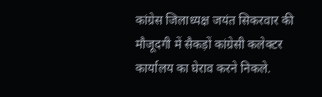कांग्रेस जिलाध्यक्ष जयंत सिकरवार की मौजूदगी में सैकड़ों कांग्रेसी कलेक्टर कार्यालय का घेराव करने निकले.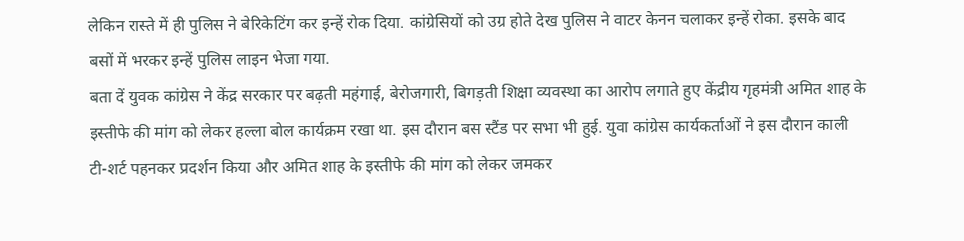लेकिन रास्ते में ही पुलिस ने बेरिकेटिंग कर इन्हें रोक दिया. कांग्रेसियों को उग्र होते देख पुलिस ने वाटर केनन चलाकर इन्हें रोका. इसके बाद बसों में भरकर इन्हें पुलिस लाइन भेजा गया.
बता दें युवक कांग्रेस ने केंद्र सरकार पर बढ़ती महंगाई, बेरोजगारी, बिगड़ती शिक्षा व्यवस्था का आरोप लगाते हुए केंद्रीय गृहमंत्री अमित शाह के इस्तीफे की मांग को लेकर हल्ला बोल कार्यक्रम रखा था. इस दौरान बस स्टैंड पर सभा भी हुई. युवा कांग्रेस कार्यकर्ताओं ने इस दौरान काली टी-शर्ट पहनकर प्रदर्शन किया और अमित शाह के इस्तीफे की मांग को लेकर जमकर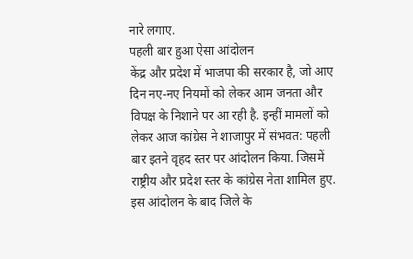नारे लगाए.
पहली बार हुआ ऐसा आंदोलन
केंद्र और प्रदेश में भाजपा की सरकार है, जो आए दिन नए-नए नियमों को लेकर आम जनता और विपक्ष के निशाने पर आ रही है. इन्हीं मामलों को लेकर आज कांग्रेस ने शाजापुर में संभवत: पहली बार इतने वृहद स्तर पर आंदोलन किया. जिसमें राष्ट्रीय और प्रदेश स्तर के कांग्रेस नेता शामिल हुए. इस आंदोलन के बाद जिले के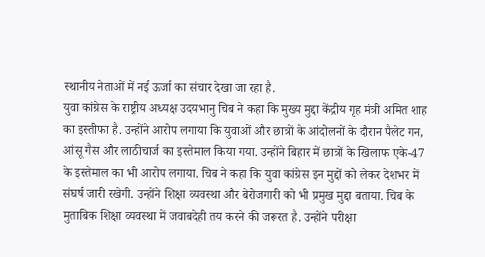स्थानीय नेताओं में नई ऊर्जा का संचार देखा जा रहा है.
युवा कांग्रेस के राष्ट्रीय अध्यक्ष उदयभानु चिब ने कहा कि मुख्य मुद्दा केंद्रीय गृह मंत्री अमित शाह का इस्तीफा है. उन्होंने आरोप लगाया कि युवाओं और छात्रों के आंदोलनों के दौरान पैलेट गन, आंसू गैस और लाठीचार्ज का इस्तेमाल किया गया. उन्होंने बिहार में छात्रों के खिलाफ एके-47 के इस्तेमाल का भी आरोप लगाया. चिब ने कहा कि युवा कांग्रेस इन मुद्दों को लेकर देशभर में संघर्ष जारी रखेगी. उन्होंने शिक्षा व्यवस्था और बेरोजगारी को भी प्रमुख मुद्दा बताया. चिब के मुताबिक शिक्षा व्यवस्था में जवाबदेही तय करने की जरूरत है. उन्होंने परीक्षा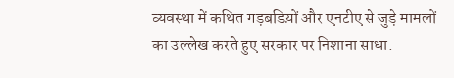व्यवस्था में कथित गड़बडिय़ों और एनटीए से जुड़े मामलों का उल्लेख करते हुए सरकार पर निशाना साधा.